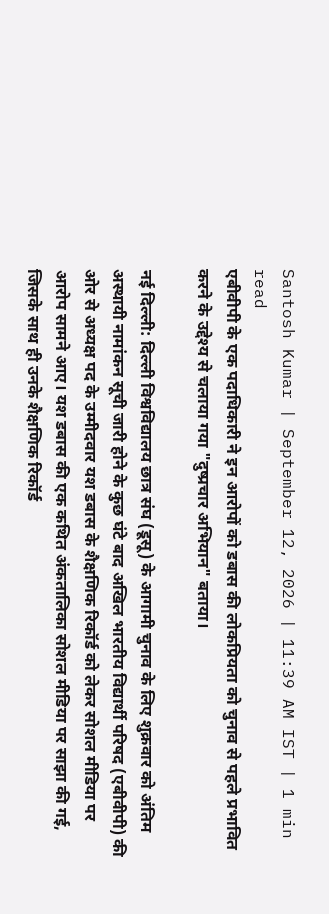Santosh Kumar | September 12, 2026 | 11:39 AM IST | 1 min read
एबीवीपी के एक पदाधिकारी ने इन आरोपों को डबास की लोकप्रियता को चुनाव से पहले प्रभावित करने के उद्देश्य से चलाया गया "दुष्प्रचार अभियान" बताया।

नई दिल्ली: दिल्ली विश्वविद्यालय छात्र संघ (डूसू) के आगामी चुनाव के लिए शुक्रवार को अंतिम अस्थायी नामांकन सूची जारी होने के कुछ घंटे बाद अखिल भारतीय विद्यार्थी परिषद (एबीवीपी) की ओर से अध्यक्ष पद के उम्मीदवार यश डबास के शैक्षणिक रिकॉर्ड को लेकर सोशल मीडिया पर आरोप सामने आए। यश डबास की एक कथित अंकतालिका सोशल मीडिया पर साझा की गई, जिसके साथ ही उनके शैक्षणिक रिकॉर्ड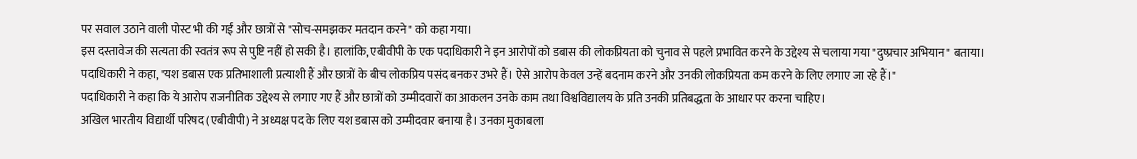पर सवाल उठाने वाली पोस्ट भी की गईं और छात्रों से "सोच-समझकर मतदान करने" को कहा गया।
इस दस्तावेज की सत्यता की स्वतंत्र रूप से पुष्टि नहीं हो सकी है। हालांकि, एबीवीपी के एक पदाधिकारी ने इन आरोपों को डबास की लोकप्रियता को चुनाव से पहले प्रभावित करने के उद्देश्य से चलाया गया "दुष्प्रचार अभियान" बताया।
पदाधिकारी ने कहा, "यश डबास एक प्रतिभाशाली प्रत्याशी हैं और छात्रों के बीच लोकप्रिय पसंद बनकर उभरे हैं। ऐसे आरोप केवल उन्हें बदनाम करने और उनकी लोकप्रियता कम करने के लिए लगाए जा रहे हैं।"
पदाधिकारी ने कहा कि ये आरोप राजनीतिक उद्देश्य से लगाए गए हैं और छात्रों को उम्मीदवारों का आकलन उनके काम तथा विश्वविद्यालय के प्रति उनकी प्रतिबद्धता के आधार पर करना चाहिए।
अखिल भारतीय विद्यार्थी परिषद (एबीवीपी) ने अध्यक्ष पद के लिए यश डबास को उम्मीदवार बनाया है। उनका मुकाबला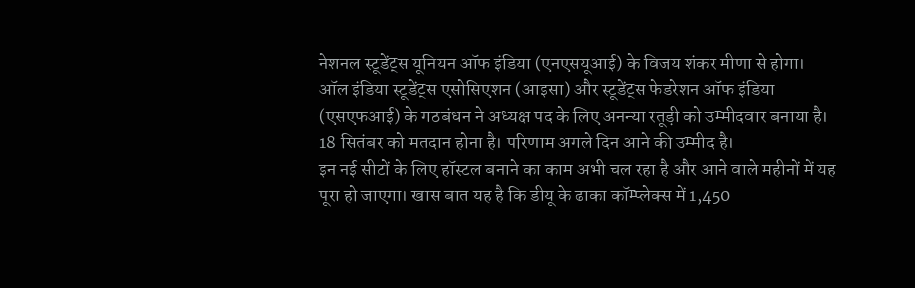नेशनल स्टूडेंट्स यूनियन ऑफ इंडिया (एनएसयूआई) के विजय शंकर मीणा से होगा।
ऑल इंडिया स्टूडेंट्स एसोसिएशन (आइसा) और स्टूडेंट्स फेडरेशन ऑफ इंडिया (एसएफआई) के गठबंधन ने अध्यक्ष पद के लिए अनन्या रतूड़ी को उम्मीदवार बनाया है। 18 सितंबर को मतदान होना है। परिणाम अगले दिन आने की उम्मीद है।
इन नई सीटों के लिए हॉस्टल बनाने का काम अभी चल रहा है और आने वाले महीनों में यह पूरा हो जाएगा। खास बात यह है कि डीयू के ढाका कॉम्प्लेक्स में 1,450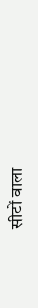सीटों वाला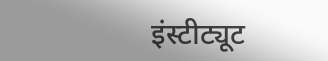इंस्टीट्यूट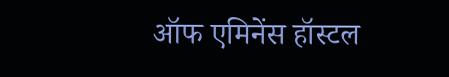ऑफ एमिनेंस हॉस्टल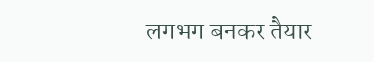लगभग बनकर तैयार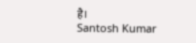है।
Santosh Kumar